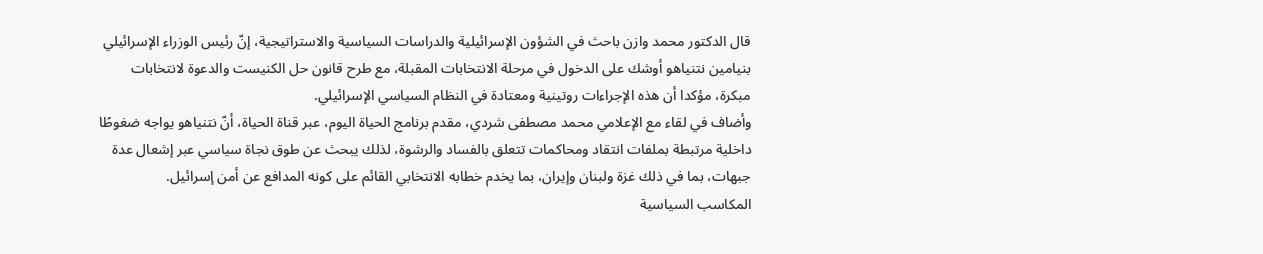قال الدكتور محمد وازن باحث في الشؤون الإسرائيلية والدراسات السياسية والاستراتيجية، إنّ رئيس الوزراء الإسرائيلي بنيامين نتنياهو أوشك على الدخول في مرحلة الانتخابات المقبلة، مع طرح قانون حل الكنيست والدعوة لانتخابات مبكرة، مؤكدا أن هذه الإجراءات روتينية ومعتادة في النظام السياسي الإسرائيلي.
وأضاف في لقاء مع الإعلامي محمد مصطفى شردي، مقدم برنامج الحياة اليوم، عبر قناة الحياة، أنّ نتنياهو يواجه ضغوطًا داخلية مرتبطة بملفات انتقاد ومحاكمات تتعلق بالفساد والرشوة، لذلك يبحث عن طوق نجاة سياسي عبر إشعال عدة جبهات، بما في ذلك غزة ولبنان وإيران، بما يخدم خطابه الانتخابي القائم على كونه المدافع عن أمن إسرائيل.
المكاسب السياسية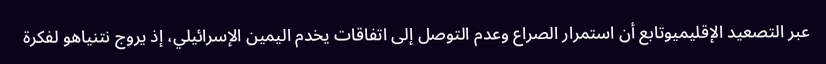عبر التصعيد الإقليميوتابع أن استمرار الصراع وعدم التوصل إلى اتفاقات يخدم اليمين الإسرائيلي، إذ يروج نتنياهو لفكرة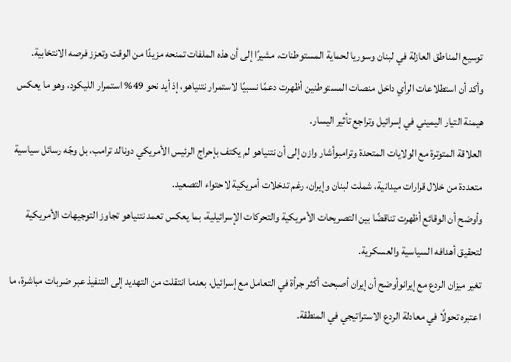توسيع المناطق العازلة في لبنان وسوريا لحماية المستوطنات، مشيرًا إلى أن هذه الملفات تمنحه مزيدًا من الوقت وتعزز فرصه الانتخابية.
وأكد أن استطلاعات الرأي داخل منصات المستوطنين أظهرت دعمًا نسبيًا لاستمرار نتنياهو، إذ أيد نحو 49% استمرار الليكود، وهو ما يعكس هيمنة التيار اليميني في إسرائيل وتراجع تأثير اليسار.
العلاقة المتوترة مع الولايات المتحدة وترامبوأشار وازن إلى أن نتنياهو لم يكتف بإحراج الرئيس الأمريكي دونالد ترامب، بل وجّه رسائل سياسية متعددة من خلال قرارات ميدانية، شملت لبنان وإيران، رغم تدخلات أمريكية لاحتواء التصعيد.
وأوضح أن الوقائع أظهرت تناقضًا بين التصريحات الأمريكية والتحركات الإسرائيلية، بما يعكس تعمد نتنياهو تجاوز التوجيهات الأمريكية لتحقيق أهدافه السياسية والعسكرية.
تغير ميزان الردع مع إيرانوأوضح أن إيران أصبحت أكثر جرأة في التعامل مع إسرائيل، بعدما انتقلت من التهديد إلى التنفيذ عبر ضربات مباشرة، ما اعتبره تحولًا في معادلة الردع الاستراتيجي في المنطقة.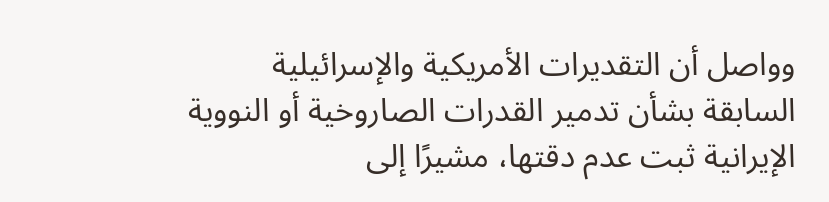وواصل أن التقديرات الأمريكية والإسرائيلية السابقة بشأن تدمير القدرات الصاروخية أو النووية الإيرانية ثبت عدم دقتها، مشيرًا إلى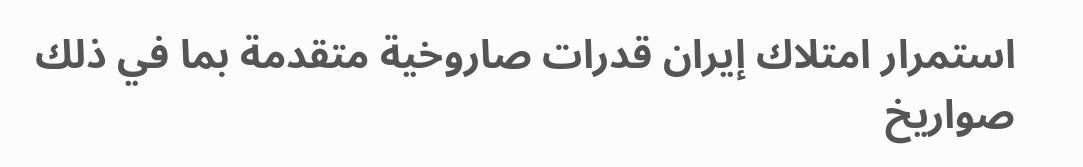استمرار امتلاك إيران قدرات صاروخية متقدمة بما في ذلك صواريخ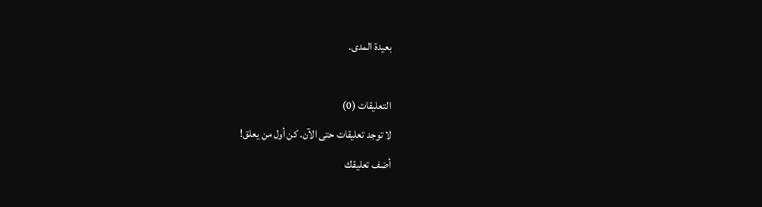بعيدة المدى.

التعليقات (0)
لا توجد تعليقات حتى الآن. كن أول من يعلق!
أضف تعليقك